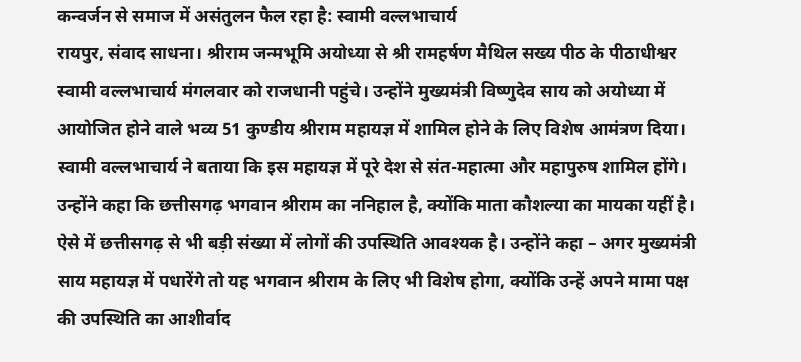कन्वर्जन से समाज में असंतुलन फैल रहा है: स्वामी वल्लभाचार्य
रायपुर, संवाद साधना। श्रीराम जन्मभूमि अयोध्या से श्री रामहर्षण मैथिल सख्य पीठ के पीठाधीश्वर स्वामी वल्लभाचार्य मंगलवार को राजधानी पहुंचे। उन्होंने मुख्यमंत्री विष्णुदेव साय को अयोध्या में आयोजित होने वाले भव्य 51 कुण्डीय श्रीराम महायज्ञ में शामिल होने के लिए विशेष आमंत्रण दिया। स्वामी वल्लभाचार्य ने बताया कि इस महायज्ञ में पूरे देश से संत-महात्मा और महापुरुष शामिल होंगे। उन्होंने कहा कि छत्तीसगढ़ भगवान श्रीराम का ननिहाल है, क्योंकि माता कौशल्या का मायका यहीं है। ऐसे में छत्तीसगढ़ से भी बड़ी संख्या में लोगों की उपस्थिति आवश्यक है। उन्होंने कहा – अगर मुख्यमंत्री साय महायज्ञ में पधारेंगे तो यह भगवान श्रीराम के लिए भी विशेष होगा, क्योंकि उन्हें अपने मामा पक्ष की उपस्थिति का आशीर्वाद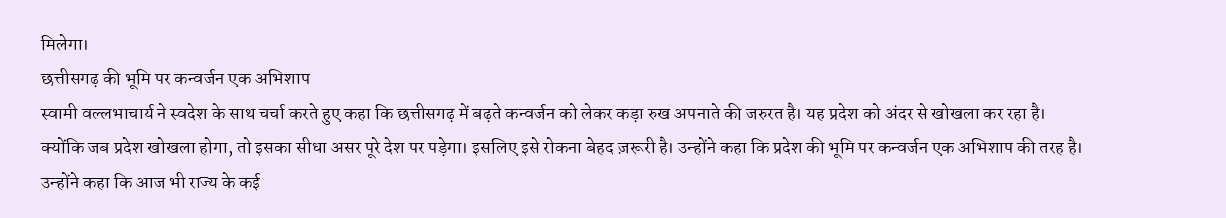मिलेगा।
छत्तीसगढ़ की भूमि पर कन्वर्जन एक अभिशाप
स्वामी वल्लभाचार्य ने स्वदेश के साथ चर्चा करते हुए कहा कि छत्तीसगढ़ में बढ़ते कन्वर्जन को लेकर कड़ा रुख अपनाते की जरुरत है। यह प्रदेश को अंदर से खोखला कर रहा है। क्योंकि जब प्रदेश खोखला होगा, तो इसका सीधा असर पूरे देश पर पड़ेगा। इसलिए इसे रोकना बेहद ज़रूरी है। उन्होंने कहा कि प्रदेश की भूमि पर कन्वर्जन एक अभिशाप की तरह है। उन्होंने कहा कि आज भी राज्य के कई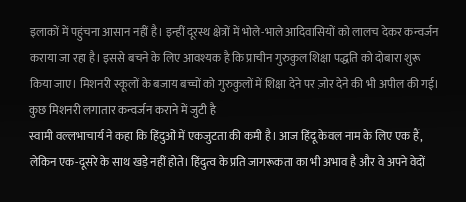इलाकों में पहुंचना आसान नहीं है। इन्हीं दूरस्थ क्षेत्रों में भोले-भाले आदिवासियों को लालच देकर कन्वर्जन कराया जा रहा है। इससे बचने के लिए आवश्यक है कि प्राचीन गुरुकुल शिक्षा पद्धति को दोबारा शुरू किया जाए। मिशनरी स्कूलों के बजाय बच्चों को गुरुकुलों में शिक्षा देने पर ज़ोर देने की भी अपील की गई।
कुछ मिशनरी लगातार कन्वर्जन कराने में जुटी है
स्वामी वल्लभाचार्य ने कहा कि हिंदुओं में एकजुटता की कमी है। आज हिंदू केवल नाम के लिए एक हैं, लेकिन एक-दूसरे के साथ खड़े नहीं होते। हिंदुत्व के प्रति जागरूकता का भी अभाव है और वे अपने वेदों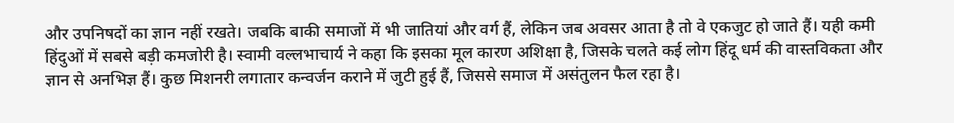और उपनिषदों का ज्ञान नहीं रखते। जबकि बाकी समाजों में भी जातियां और वर्ग हैं, लेकिन जब अवसर आता है तो वे एकजुट हो जाते हैं। यही कमी हिंदुओं में सबसे बड़ी कमजोरी है। स्वामी वल्लभाचार्य ने कहा कि इसका मूल कारण अशिक्षा है, जिसके चलते कई लोग हिंदू धर्म की वास्तविकता और ज्ञान से अनभिज्ञ हैं। कुछ मिशनरी लगातार कन्वर्जन कराने में जुटी हुई हैं, जिससे समाज में असंतुलन फैल रहा है।